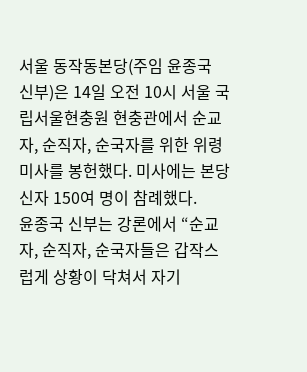서울 동작동본당(주임 윤종국 신부)은 14일 오전 10시 서울 국립서울현충원 현충관에서 순교자, 순직자, 순국자를 위한 위령미사를 봉헌했다. 미사에는 본당 신자 150여 명이 참례했다.
윤종국 신부는 강론에서 “순교자, 순직자, 순국자들은 갑작스럽게 상황이 닥쳐서 자기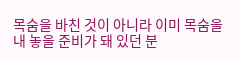목숨을 바친 것이 아니라 이미 목숨을 내 놓을 준비가 돼 있던 분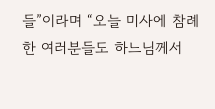들”이라며 “오늘 미사에 참례한 여러분들도 하느님께서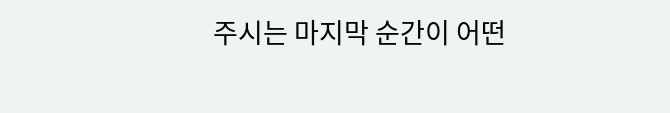주시는 마지막 순간이 어떤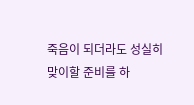죽음이 되더라도 성실히 맞이할 준비를 하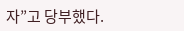자”고 당부했다.